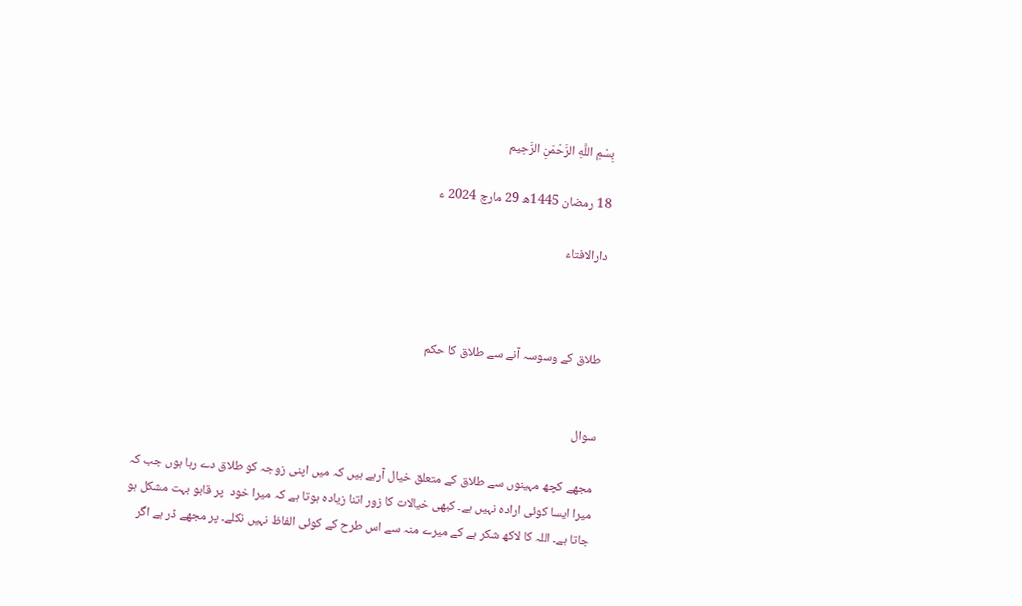بِسْمِ اللَّهِ الرَّحْمَنِ الرَّحِيم

18 رمضان 1445ھ 29 مارچ 2024 ء

دارالافتاء



طلاق کے وسوسہ آنے سے طلاق کا حکم


سوال

مجھے کچھ مہینوں سے طلاق کے متعلق خیال آرہے ہیں کہ میں اپنی زوجہ کو طلاق دے رہا ہوں جب کہ میرا ایسا کوئی ارادہ نہیں ہے۔ کبھی خیالات کا زور اتنا زیادہ ہوتا ہے کہ میرا خود  پر قابو بہت مشکل ہو جاتا ہے۔ اللہ کا لاکھ شکر ہے کے میرے منہ سے اس طرح کے کوئی الفاظ نہیں نکلے۔ پر مجھے ڈر ہے اگر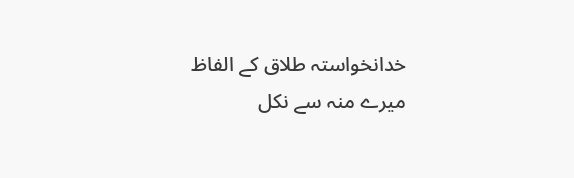خدانخواستہ طلاق کے الفاظ میرے منہ سے نکل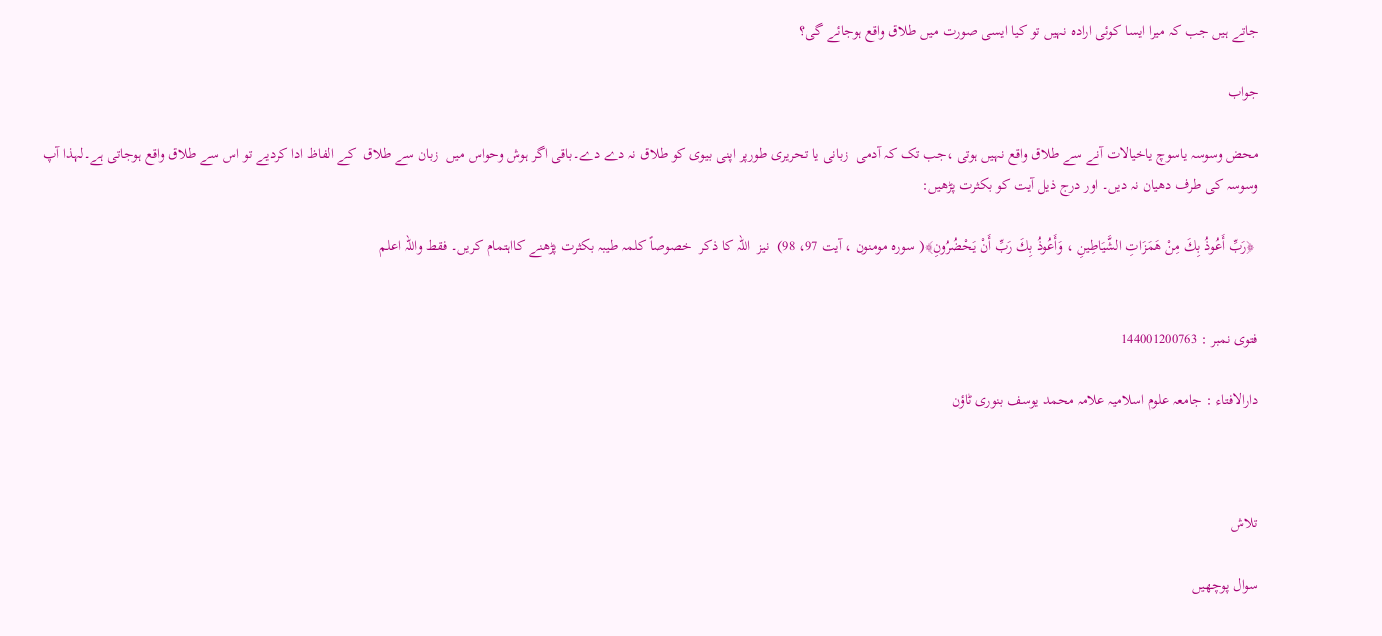جاتے ہیں جب کہ میرا ایسا کوئی ارادہ نہیں تو کیا ایسی صورت میں طلاق واقع ہوجائے گی؟

جواب

محض وسوسہ یاسوچ یاخیالات آنے سے طلاق واقع نہیں ہوتی ،جب تک کہ آدمی  زبانی یا تحریری طورپر اپنی بیوی کو طلاق نہ دے دے۔باقی اگر ہوش وحواس میں  زبان سے طلاق  کے الفاظ ادا کردیے تو اس سے طلاق واقع ہوجاتی ہے۔لہذا آپ وسوسہ کی طرف دھیان نہ دیں۔ اور درج ذیل آیت کو بکثرت پڑھیں:

 ﴿رَبِّ أَعُوذُ بِكَ مِنْ هَمَزَاتِ الشَّيَاطِينِ ، وَأَعُوذُ بِكَ رَبِّ أَنْ يَحْضُرُونِ﴾( سورہ مومنون ، آیت 97، 98)  نیز  اللہ کا ذکر  خصوصاً کلمہ طیبہ بکثرت پڑھنے کااہتمام کریں۔ فقط واللہ اعلم


فتوی نمبر : 144001200763

دارالافتاء : جامعہ علوم اسلامیہ علامہ محمد یوسف بنوری ٹاؤن



تلاش

سوال پوچھیں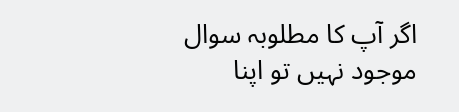اگر آپ کا مطلوبہ سوال موجود نہیں تو اپنا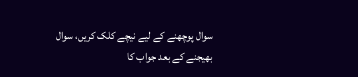سوال پوچھنے کے لیے نیچے کلک کریں، سوال بھیجنے کے بعد جواب کا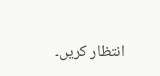انتظار کریں۔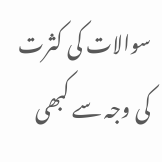سوالات کی کثرت کی وجہ سے کبھی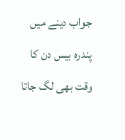جواب دینے میں پندرہ بیس دن کا وقت بھی لگ جاتا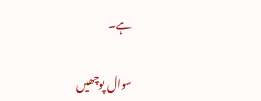ہے۔

سوال پوچھیں